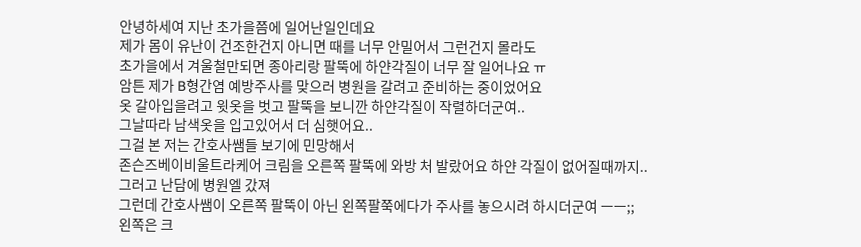안녕하세여 지난 초가을쯤에 일어난일인데요
제가 몸이 유난이 건조한건지 아니면 때를 너무 안밀어서 그런건지 몰라도
초가을에서 겨울철만되면 종아리랑 팔뚝에 하얀각질이 너무 잘 일어나요 ㅠ
암튼 제가 B형간염 예방주사를 맞으러 병원을 갈려고 준비하는 중이었어요
옷 갈아입을려고 윗옷을 벗고 팔뚝을 보니깐 하얀각질이 작렬하더군여..
그날따라 남색옷을 입고있어서 더 심햇어요..
그걸 본 저는 간호사쌤들 보기에 민망해서
존슨즈베이비울트라케어 크림을 오른쪽 팔뚝에 와방 처 발랐어요 하얀 각질이 없어질때까지..
그러고 난담에 병원엘 갔져
그런데 간호사쌤이 오른쪽 팔뚝이 아닌 왼쪽팔쭉에다가 주사를 놓으시려 하시더군여 ㅡㅡ;;
왼쪽은 크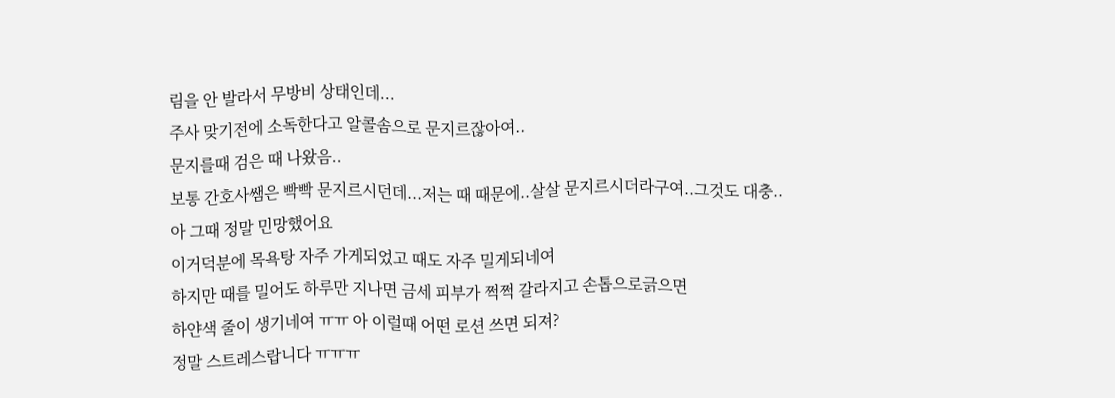림을 안 발라서 무방비 상태인데...
주사 맞기전에 소독한다고 알콜솜으로 문지르잖아여..
문지를때 검은 때 나왔음..
보통 간호사쌤은 빡빡 문지르시던데...저는 때 때문에..살살 문지르시더라구여..그것도 대충..
아 그때 정말 민망했어요
이거덕분에 목욕탕 자주 가게되었고 때도 자주 밀게되네여
하지만 때를 밀어도 하루만 지나면 금세 피부가 쩍쩍 갈라지고 손톱으로긁으면
하얀색 줄이 생기네여 ㅠㅠ 아 이럴때 어떤 로션 쓰면 되져?
정말 스트레스랍니다 ㅠㅠㅠ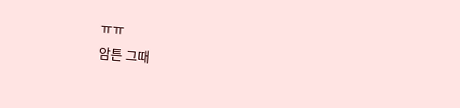ㅠㅠ
암튼 그때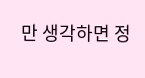만 생각하면 정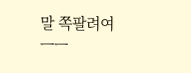말 쪽팔려여 ㅡㅡ